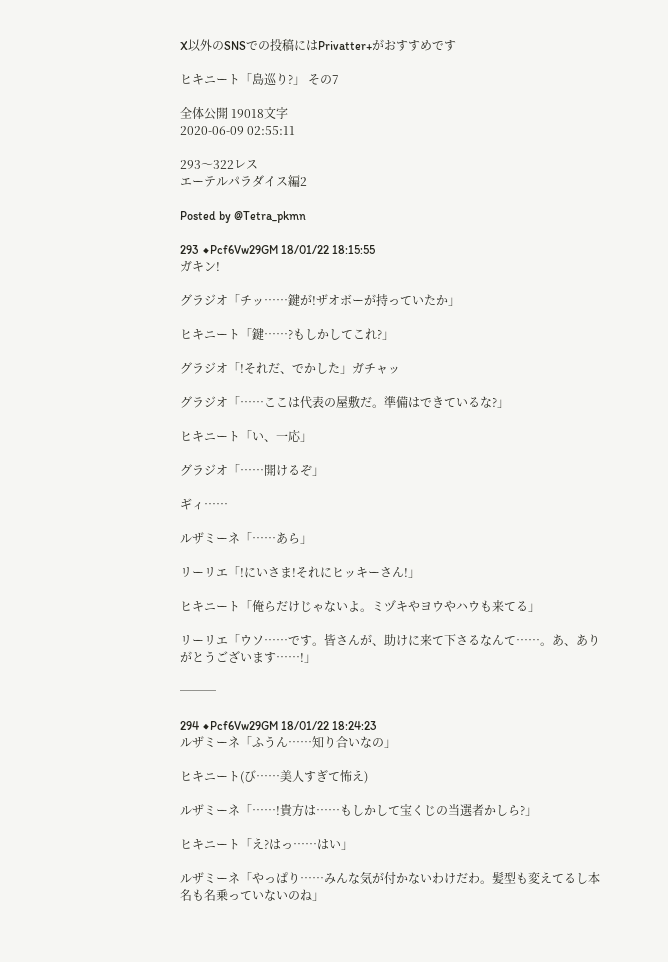X以外のSNSでの投稿にはPrivatter+がおすすめです

ヒキニート「島巡り?」 その7

全体公開 19018文字
2020-06-09 02:55:11

293〜322レス
エーテルパラダイス編2

Posted by @Tetra_pkmn

293 ◆Pcf6Vw29GM 18/01/22 18:15:55
ガキン!

グラジオ「チッ……鍵が!ザオボーが持っていたか」

ヒキニート「鍵……?もしかしてこれ?」

グラジオ「!それだ、でかした」ガチャッ

グラジオ「……ここは代表の屋敷だ。準備はできているな?」

ヒキニート「い、一応」

グラジオ「……開けるぞ」

ギィ……

ルザミーネ「……あら」

リーリエ「!にいさま!それにヒッキーさん!」

ヒキニート「俺らだけじゃないよ。ミヅキやヨウやハウも来てる」

リーリエ「ウソ……です。皆さんが、助けに来て下さるなんて……。あ、ありがとうございます……!」

───

294 ◆Pcf6Vw29GM 18/01/22 18:24:23
ルザミーネ「ふうん……知り合いなの」

ヒキニート(び……美人すぎて怖え)

ルザミーネ「……!貴方は……もしかして宝くじの当選者かしら?」

ヒキニート「え?はっ……はい」

ルザミーネ「やっぱり……みんな気が付かないわけだわ。髪型も変えてるし本名も名乗っていないのね」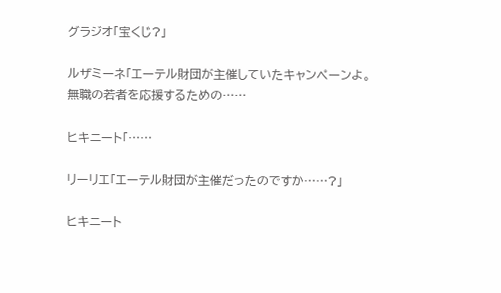グラジオ「宝くじ?」

ルザミーネ「エーテル財団が主催していたキャンペーンよ。無職の若者を応援するための……

ヒキニート「……

リーリエ「エーテル財団が主催だったのですか……?」

ヒキニート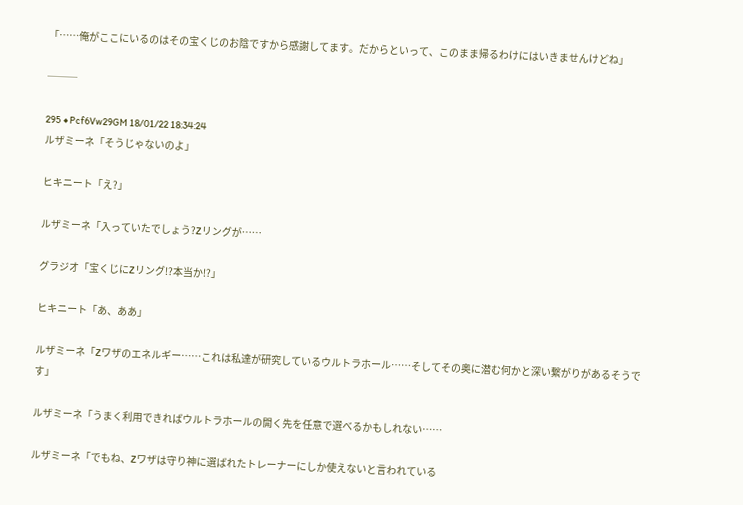「……俺がここにいるのはその宝くじのお陰ですから感謝してます。だからといって、このまま帰るわけにはいきませんけどね」

───

295 ◆Pcf6Vw29GM 18/01/22 18:34:24
ルザミーネ「そうじゃないのよ」

ヒキニート「え?」

ルザミーネ「入っていたでしょう?Zリングが……

グラジオ「宝くじにZリング!?本当か!?」

ヒキニート「あ、ああ」

ルザミーネ「Zワザのエネルギー……これは私達が研究しているウルトラホール……そしてその奥に潜む何かと深い繋がりがあるそうです」

ルザミーネ「うまく利用できればウルトラホールの開く先を任意で選べるかもしれない……

ルザミーネ「でもね、Zワザは守り神に選ばれたトレーナーにしか使えないと言われている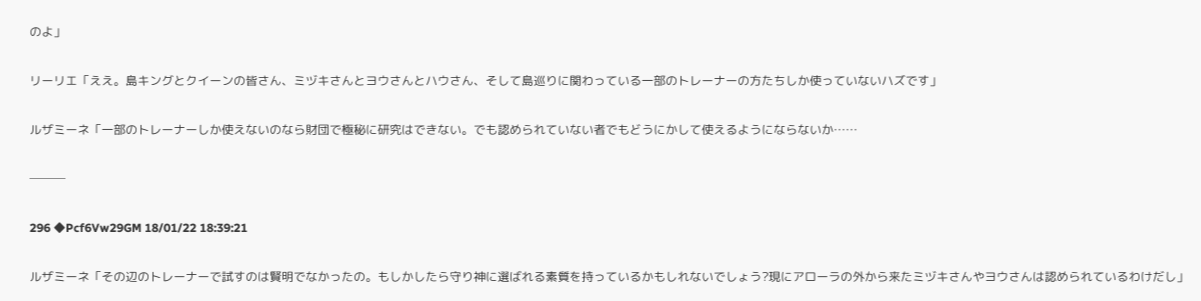のよ」

リーリエ「ええ。島キングとクイーンの皆さん、ミヅキさんとヨウさんとハウさん、そして島巡りに関わっている一部のトレーナーの方たちしか使っていないハズです」

ルザミーネ「一部のトレーナーしか使えないのなら財団で極秘に研究はできない。でも認められていない者でもどうにかして使えるようにならないか……

───

296 ◆Pcf6Vw29GM 18/01/22 18:39:21

ルザミーネ「その辺のトレーナーで試すのは賢明でなかったの。もしかしたら守り神に選ばれる素質を持っているかもしれないでしょう?現にアローラの外から来たミヅキさんやヨウさんは認められているわけだし」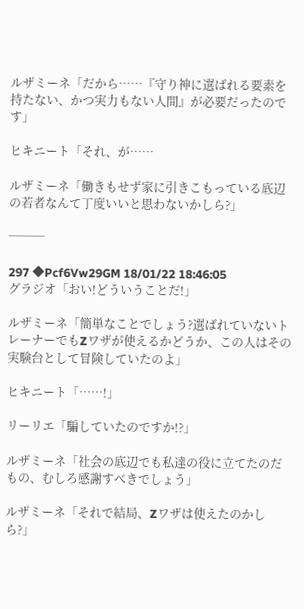ルザミーネ「だから……『守り神に選ばれる要素を持たない、かつ実力もない人間』が必要だったのです」

ヒキニート「それ、が……

ルザミーネ「働きもせず家に引きこもっている底辺の若者なんて丁度いいと思わないかしら?」

───

297 ◆Pcf6Vw29GM 18/01/22 18:46:05
グラジオ「おい!どういうことだ!」

ルザミーネ「簡単なことでしょう?選ばれていないトレーナーでもZワザが使えるかどうか、この人はその実験台として冒険していたのよ」

ヒキニート「……!」

リーリエ「騙していたのですか!?」

ルザミーネ「社会の底辺でも私達の役に立てたのだもの、むしろ感謝すべきでしょう」

ルザミーネ「それで結局、Zワザは使えたのかしら?」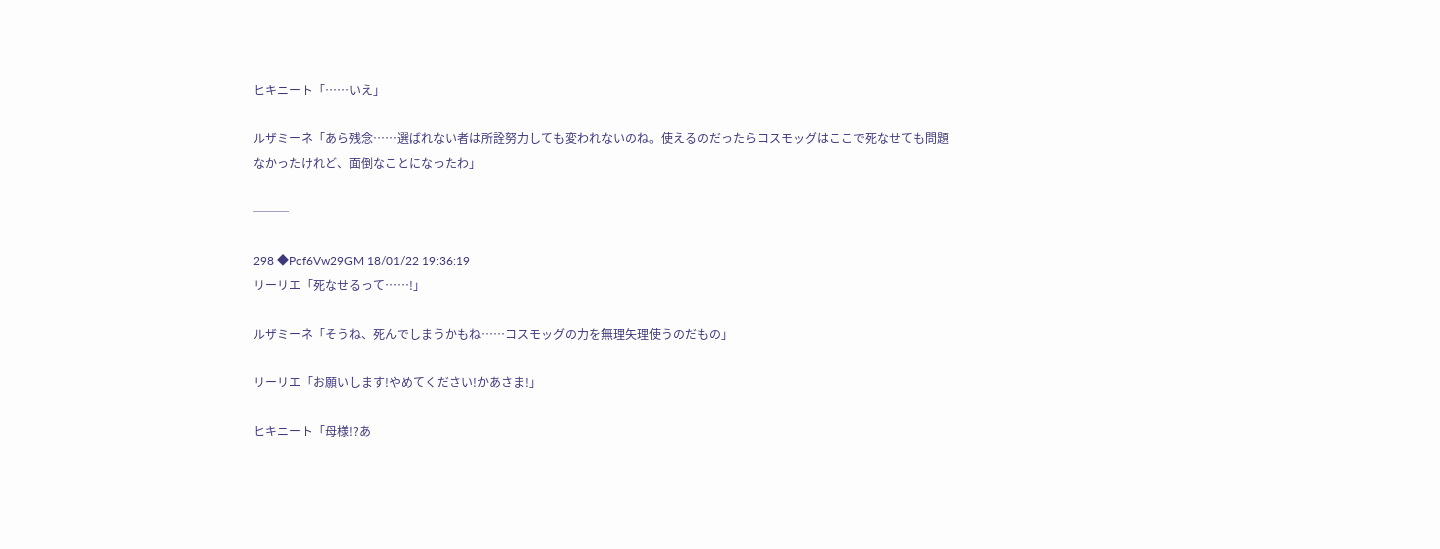ヒキニート「……いえ」

ルザミーネ「あら残念……選ばれない者は所詮努力しても変われないのね。使えるのだったらコスモッグはここで死なせても問題なかったけれど、面倒なことになったわ」

───

298 ◆Pcf6Vw29GM 18/01/22 19:36:19
リーリエ「死なせるって……!」

ルザミーネ「そうね、死んでしまうかもね……コスモッグの力を無理矢理使うのだもの」

リーリエ「お願いします!やめてください!かあさま!」

ヒキニート「母様!?あ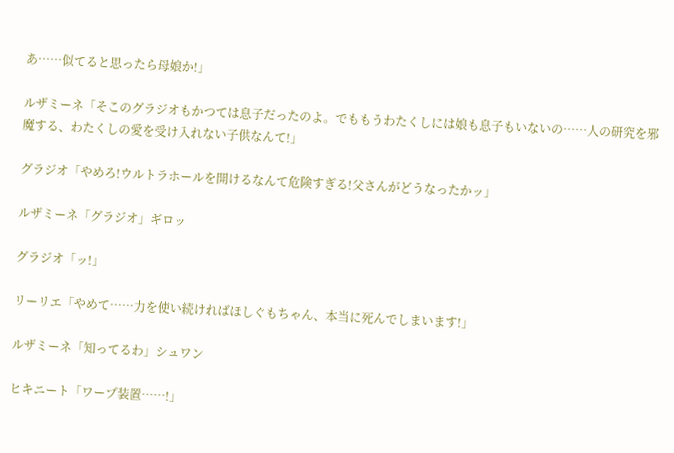あ……似てると思ったら母娘か!」

ルザミーネ「そこのグラジオもかつては息子だったのよ。でももうわたくしには娘も息子もいないの……人の研究を邪魔する、わたくしの愛を受け入れない子供なんて!」

グラジオ「やめろ!ウルトラホールを開けるなんて危険すぎる!父さんがどうなったかッ」

ルザミーネ「グラジオ」ギロッ

グラジオ「ッ!」

リーリエ「やめて……力を使い続ければほしぐもちゃん、本当に死んでしまいます!」

ルザミーネ「知ってるわ」シュワン

ヒキニート「ワープ装置……!」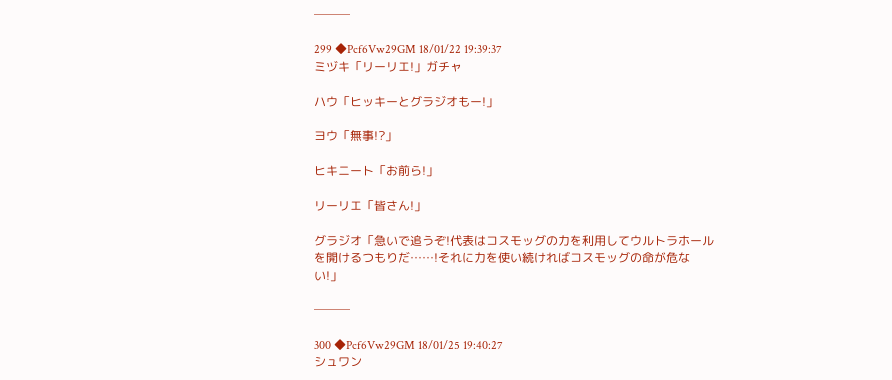───

299 ◆Pcf6Vw29GM 18/01/22 19:39:37
ミヅキ「リーリエ!」ガチャ

ハウ「ヒッキーとグラジオもー!」

ヨウ「無事!?」

ヒキニート「お前ら!」

リーリエ「皆さん!」

グラジオ「急いで追うぞ!代表はコスモッグの力を利用してウルトラホールを開けるつもりだ……!それに力を使い続ければコスモッグの命が危ない!」

───

300 ◆Pcf6Vw29GM 18/01/25 19:40:27
シュワン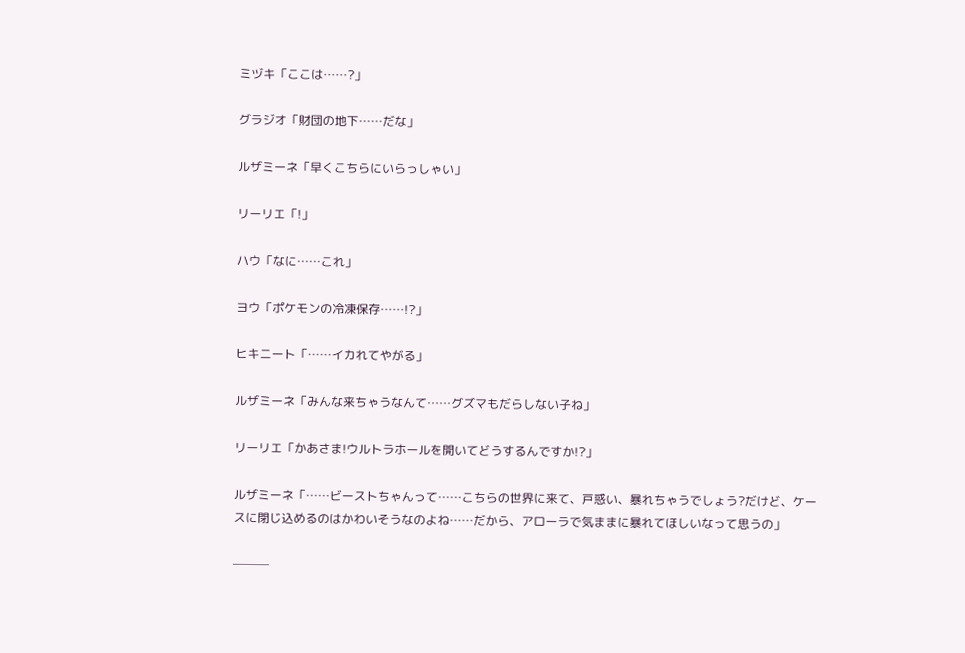ミヅキ「ここは……?」

グラジオ「財団の地下……だな」

ルザミーネ「早くこちらにいらっしゃい」

リーリエ「!」

ハウ「なに……これ」

ヨウ「ポケモンの冷凍保存……!?」

ヒキニート「……イカれてやがる」

ルザミーネ「みんな来ちゃうなんて……グズマもだらしない子ね」

リーリエ「かあさま!ウルトラホールを開いてどうするんですか!?」

ルザミーネ「……ビーストちゃんって……こちらの世界に来て、戸惑い、暴れちゃうでしょう?だけど、ケースに閉じ込めるのはかわいそうなのよね……だから、アローラで気ままに暴れてほしいなって思うの」

───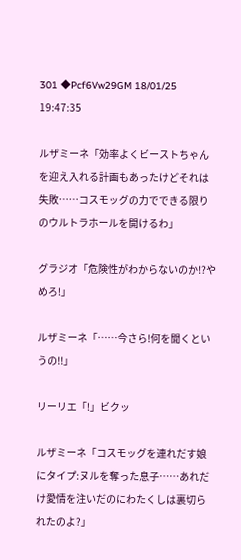301 ◆Pcf6Vw29GM 18/01/25 19:47:35

ルザミーネ「効率よくビーストちゃんを迎え入れる計画もあったけどそれは失敗……コスモッグの力でできる限りのウルトラホールを開けるわ」

グラジオ「危険性がわからないのか!?やめろ!」

ルザミーネ「……今さら!何を聞くというの!!」

リーリエ「!」ビクッ

ルザミーネ「コスモッグを連れだす娘にタイプ:ヌルを奪った息子……あれだけ愛情を注いだのにわたくしは裏切られたのよ?」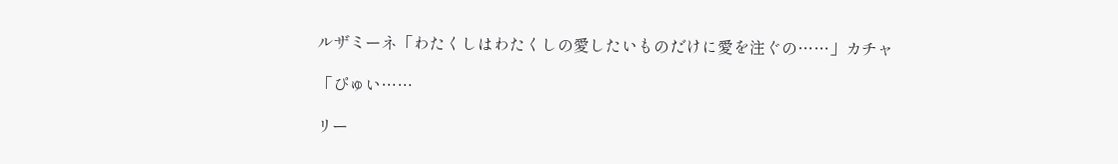ルザミーネ「わたくしはわたくしの愛したいものだけに愛を注ぐの……」カチャ

「ぴゅい……

リー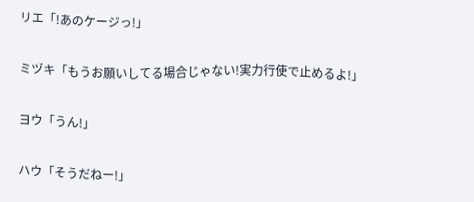リエ「!あのケージっ!」

ミヅキ「もうお願いしてる場合じゃない!実力行使で止めるよ!」

ヨウ「うん!」

ハウ「そうだねー!」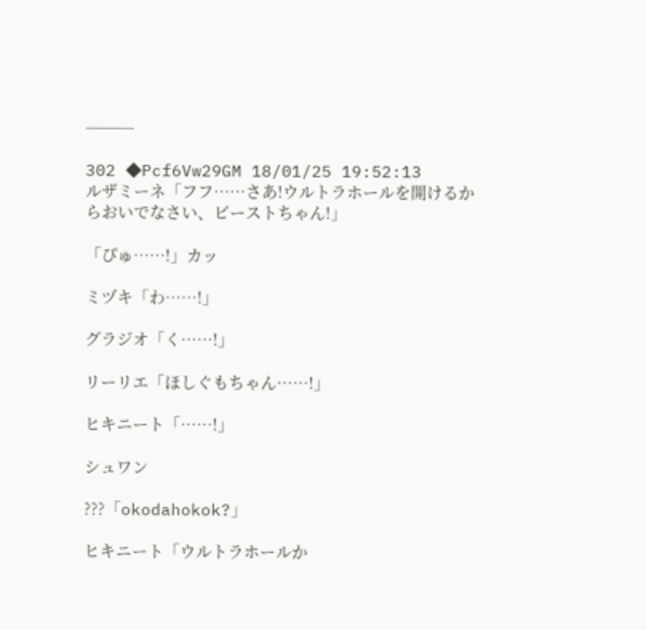───

302 ◆Pcf6Vw29GM 18/01/25 19:52:13
ルザミーネ「フフ……さあ!ウルトラホールを開けるからおいでなさい、ビーストちゃん!」

「ぴゅ……!」カッ

ミヅキ「わ……!」

グラジオ「く……!」

リーリエ「ほしぐもちゃん……!」

ヒキニート「……!」

シュワン

???「okodahokok?」

ヒキニート「ウルトラホールか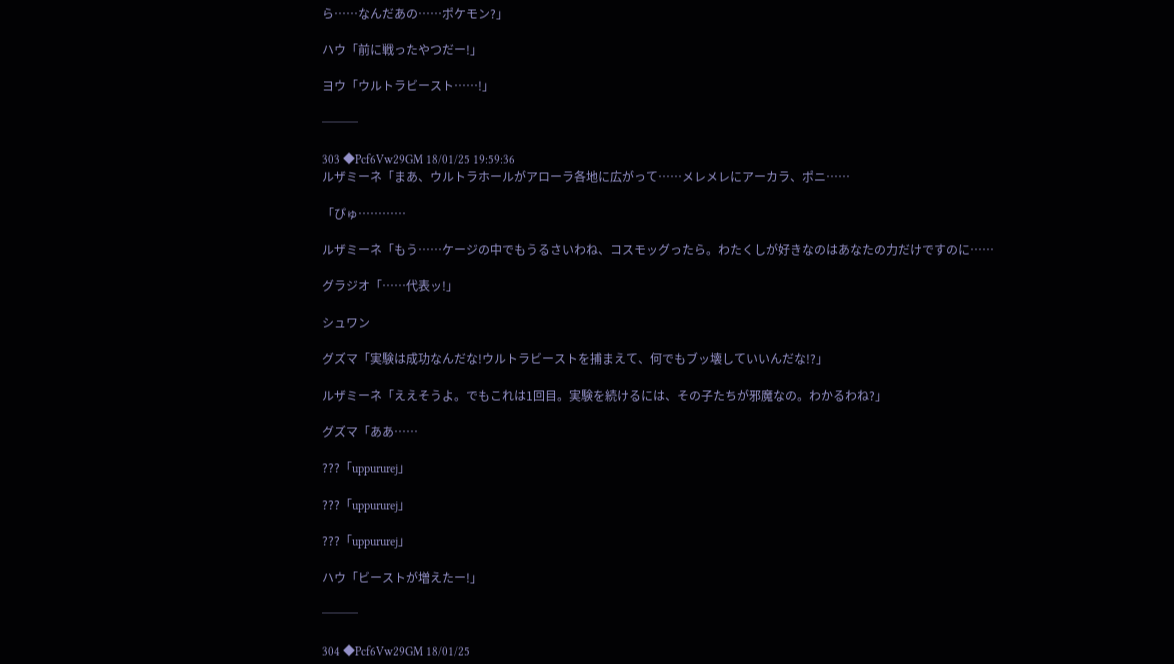ら……なんだあの……ポケモン?」

ハウ「前に戦ったやつだー!」

ヨウ「ウルトラビースト……!」

───

303 ◆Pcf6Vw29GM 18/01/25 19:59:36
ルザミーネ「まあ、ウルトラホールがアローラ各地に広がって……メレメレにアーカラ、ポニ……

「ぴゅ…………

ルザミーネ「もう……ケージの中でもうるさいわね、コスモッグったら。わたくしが好きなのはあなたの力だけですのに……

グラジオ「……代表ッ!」

シュワン

グズマ「実験は成功なんだな!ウルトラビーストを捕まえて、何でもブッ壊していいんだな!?」

ルザミーネ「ええそうよ。でもこれは1回目。実験を続けるには、その子たちが邪魔なの。わかるわね?」

グズマ「ああ……

???「uppururej」

???「uppururej」

???「uppururej」

ハウ「ビーストが増えたー!」

───

304 ◆Pcf6Vw29GM 18/01/25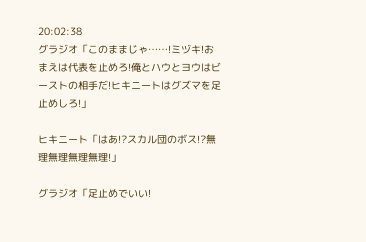20:02:38
グラジオ「このままじゃ……!ミヅキ!おまえは代表を止めろ!俺とハウとヨウはビーストの相手だ!ヒキニートはグズマを足止めしろ!」

ヒキニート「はあ!?スカル団のボス!?無理無理無理無理!」

グラジオ「足止めでいい!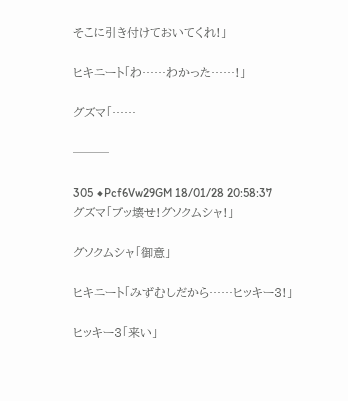そこに引き付けておいてくれ!」

ヒキニート「わ……わかった……!」

グズマ「……

───

305 ◆Pcf6Vw29GM 18/01/28 20:58:37
グズマ「ブッ壊せ!グソクムシャ!」

グソクムシャ「御意」

ヒキニート「みずむしだから……ヒッキー3!」

ヒッキー3「来い」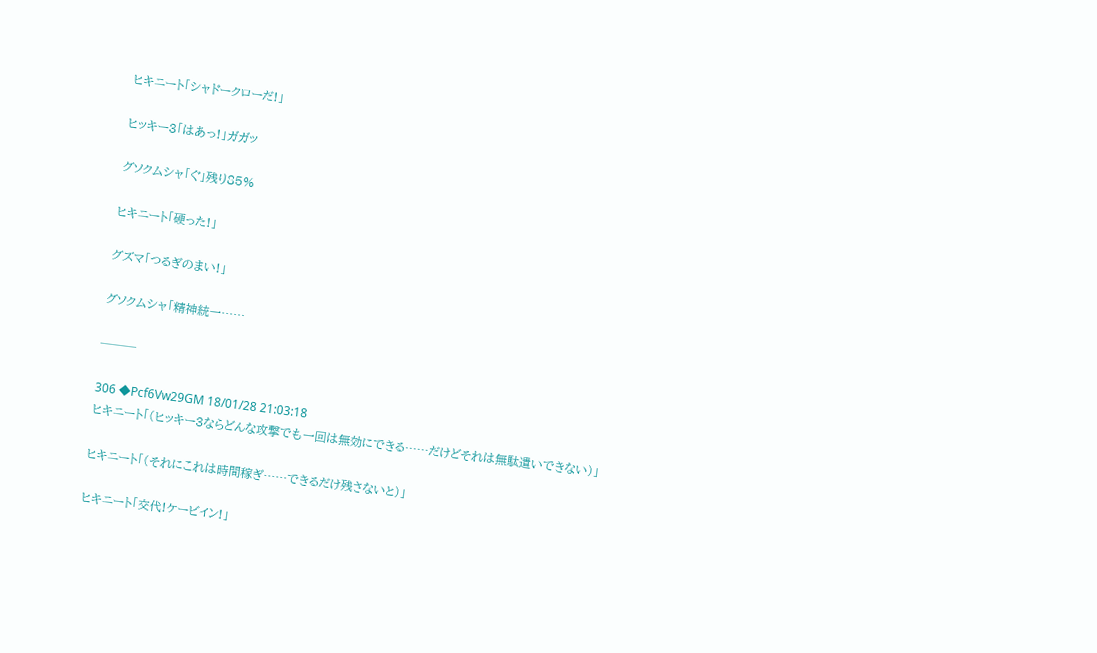ヒキニート「シャドークローだ!」

ヒッキー3「はあっ!」ガガッ

グソクムシャ「ぐ」残り85%

ヒキニート「硬った!」

グズマ「つるぎのまい!」

グソクムシャ「精神統一……

───

306 ◆Pcf6Vw29GM 18/01/28 21:03:18
ヒキニート「(ヒッキー3ならどんな攻撃でも一回は無効にできる……だけどそれは無駄遣いできない)」

ヒキニート「(それにこれは時間稼ぎ……できるだけ残さないと)」

ヒキニート「交代!ケービイン!」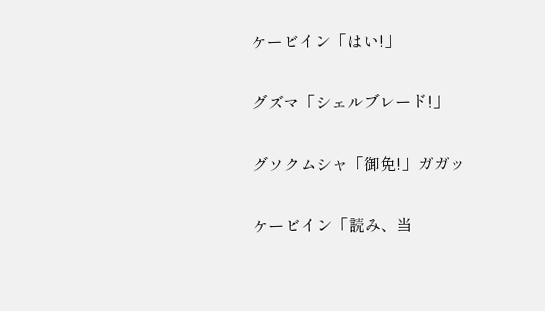ケービイン「はい!」

グズマ「シェルブレード!」

グソクムシャ「御免!」ガガッ

ケービイン「読み、当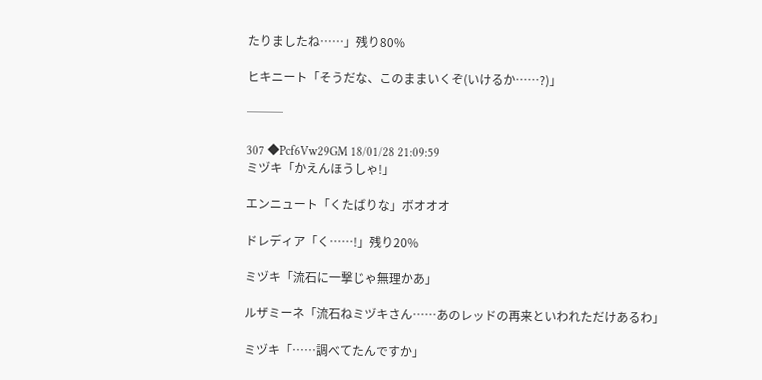たりましたね……」残り80%

ヒキニート「そうだな、このままいくぞ(いけるか……?)」

───

307 ◆Pcf6Vw29GM 18/01/28 21:09:59
ミヅキ「かえんほうしゃ!」

エンニュート「くたばりな」ボオオオ

ドレディア「く……!」残り20%

ミヅキ「流石に一撃じゃ無理かあ」

ルザミーネ「流石ねミヅキさん……あのレッドの再来といわれただけあるわ」

ミヅキ「……調べてたんですか」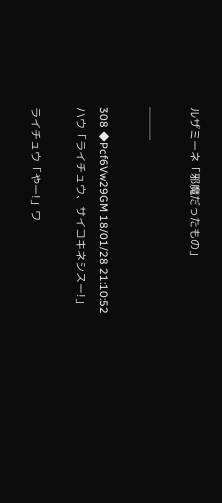ルザミーネ「邪魔だったもの」

───

308 ◆Pcf6Vw29GM 18/01/28 21:10:52
ハウ「ライチュウ、サイコキネシスー!」

ライチュウ「やー!」ワ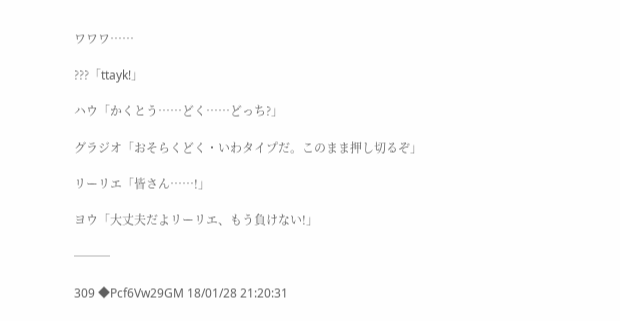ワワワ……

???「ttayk!」

ハウ「かくとう……どく……どっち?」

グラジオ「おそらくどく・いわタイプだ。このまま押し切るぞ」

リーリエ「皆さん……!」

ヨウ「大丈夫だよリーリエ、もう負けない!」

───

309 ◆Pcf6Vw29GM 18/01/28 21:20:31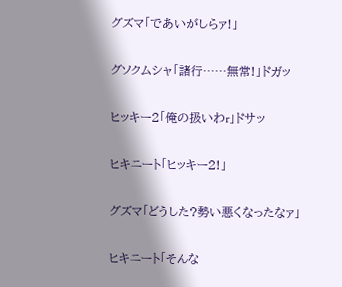グズマ「であいがしらァ!」

グソクムシャ「諸行……無常!」ドガッ

ヒッキー2「俺の扱いわr」ドサッ

ヒキニート「ヒッキー2!」

グズマ「どうした?勢い悪くなったなァ」

ヒキニート「そんな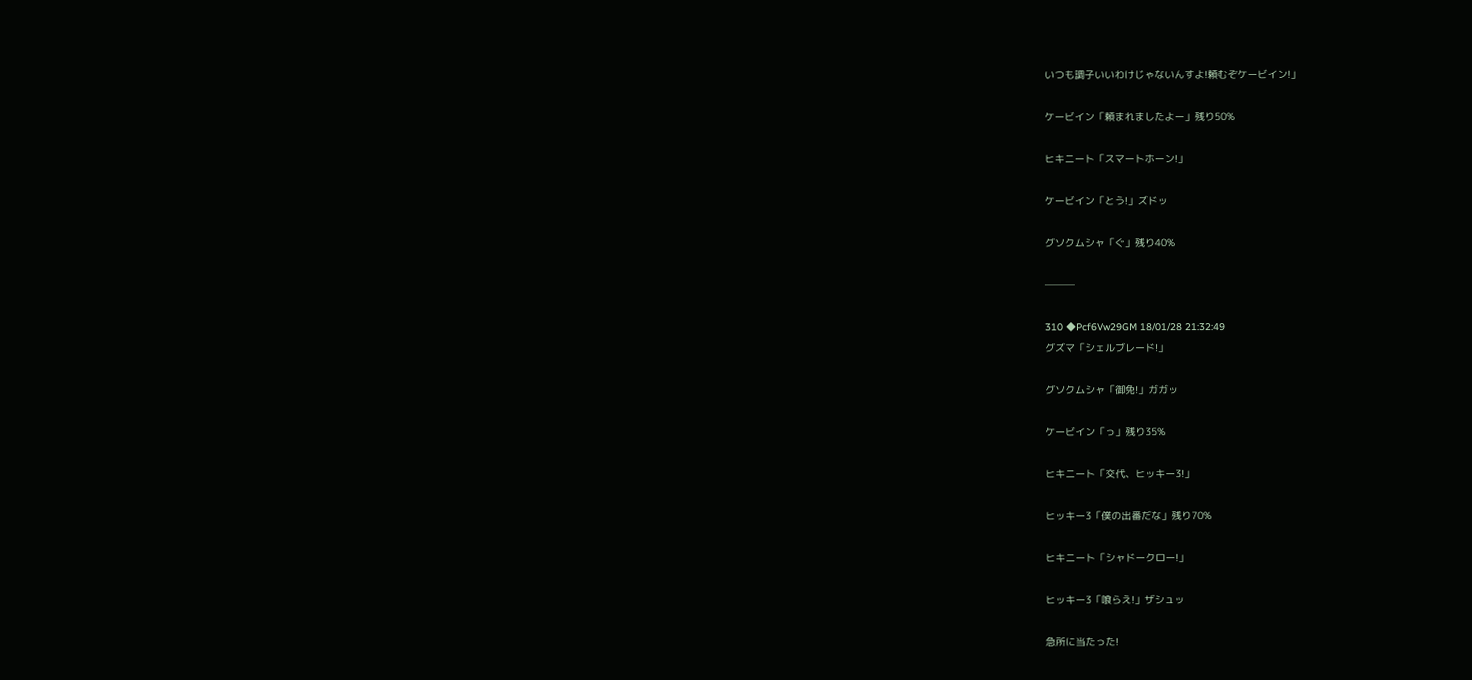いつも調子いいわけじゃないんすよ!頼むぞケービイン!」

ケービイン「頼まれましたよー」残り50%

ヒキニート「スマートホーン!」

ケービイン「とう!」ズドッ

グソクムシャ「ぐ」残り40%

───

310 ◆Pcf6Vw29GM 18/01/28 21:32:49
グズマ「シェルブレード!」

グソクムシャ「御免!」ガガッ

ケービイン「っ」残り35%

ヒキニート「交代、ヒッキー3!」

ヒッキー3「僕の出番だな」残り70%

ヒキニート「シャドークロー!」

ヒッキー3「喰らえ!」ザシュッ

急所に当たった!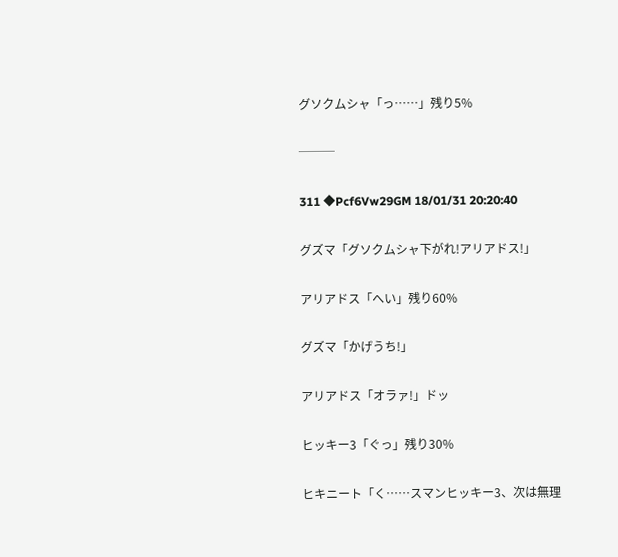グソクムシャ「っ……」残り5%

───

311 ◆Pcf6Vw29GM 18/01/31 20:20:40

グズマ「グソクムシャ下がれ!アリアドス!」

アリアドス「へい」残り60%

グズマ「かげうち!」

アリアドス「オラァ!」ドッ

ヒッキー3「ぐっ」残り30%

ヒキニート「く……スマンヒッキー3、次は無理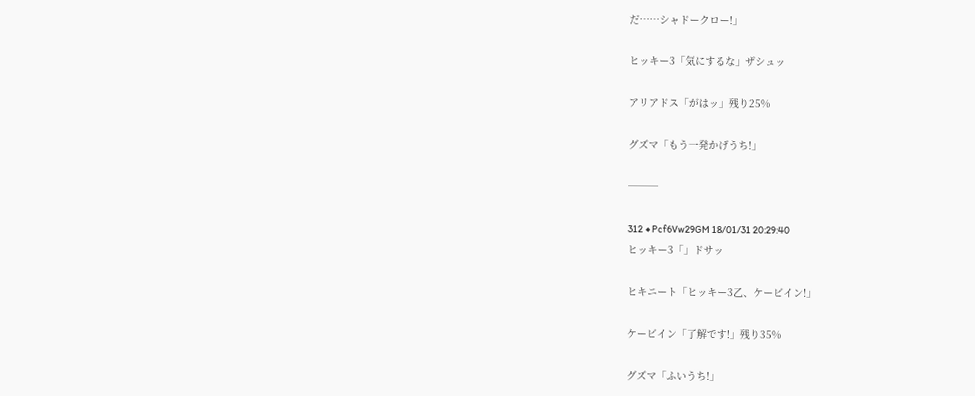だ……シャドークロー!」

ヒッキー3「気にするな」ザシュッ

アリアドス「がはッ」残り25%

グズマ「もう一発かげうち!」

───

312 ◆Pcf6Vw29GM 18/01/31 20:29:40
ヒッキー3「」ドサッ

ヒキニート「ヒッキー3乙、ケービイン!」

ケービイン「了解です!」残り35%

グズマ「ふいうち!」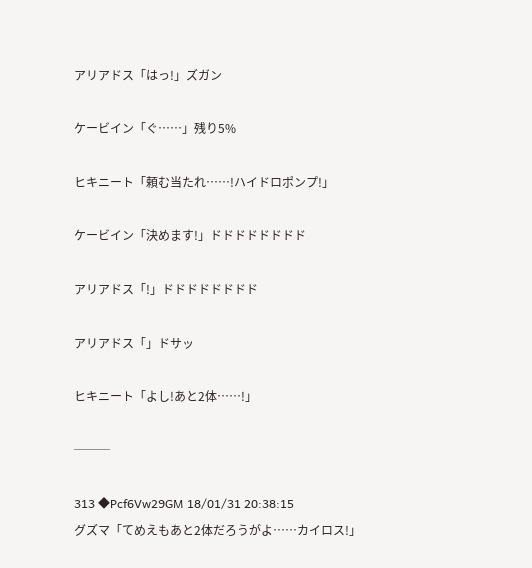アリアドス「はっ!」ズガン

ケービイン「ぐ……」残り5%

ヒキニート「頼む当たれ……!ハイドロポンプ!」

ケービイン「決めます!」ドドドドドドドド

アリアドス「!」ドドドドドドドド

アリアドス「」ドサッ

ヒキニート「よし!あと2体……!」

───

313 ◆Pcf6Vw29GM 18/01/31 20:38:15
グズマ「てめえもあと2体だろうがよ……カイロス!」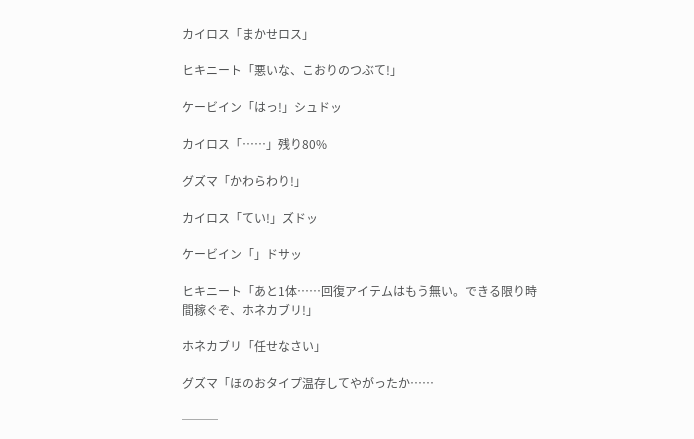カイロス「まかせロス」

ヒキニート「悪いな、こおりのつぶて!」

ケービイン「はっ!」シュドッ

カイロス「……」残り80%

グズマ「かわらわり!」

カイロス「てい!」ズドッ

ケービイン「」ドサッ

ヒキニート「あと1体……回復アイテムはもう無い。できる限り時間稼ぐぞ、ホネカブリ!」

ホネカブリ「任せなさい」

グズマ「ほのおタイプ温存してやがったか……

───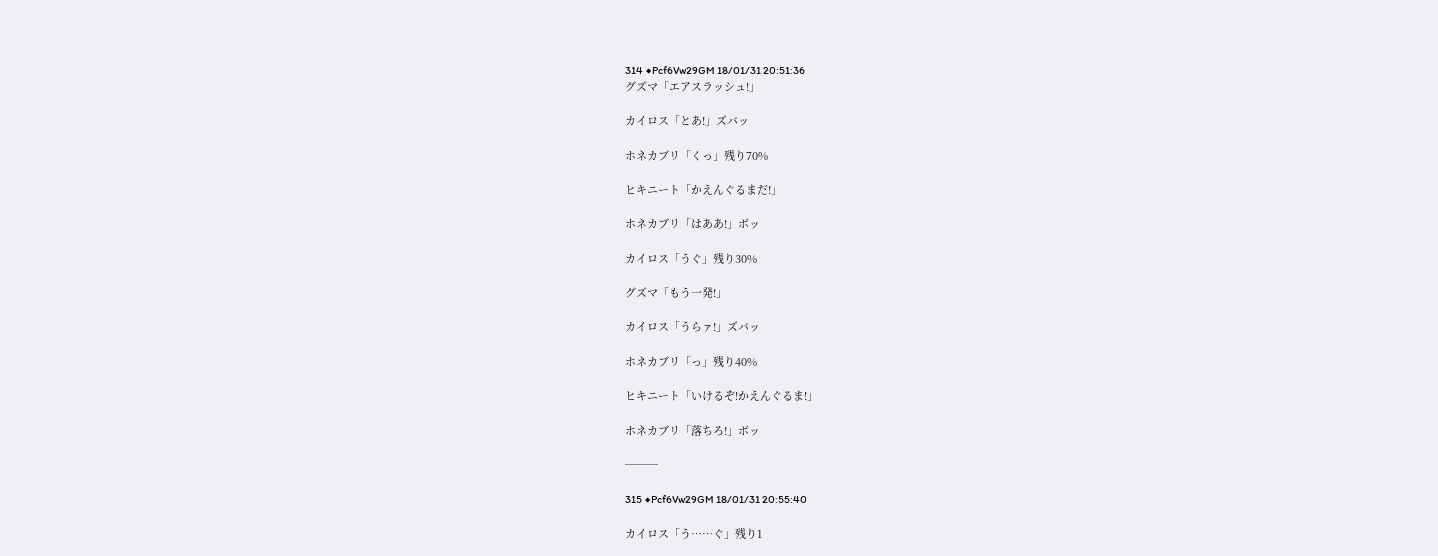314 ◆Pcf6Vw29GM 18/01/31 20:51:36
グズマ「エアスラッシュ!」

カイロス「とあ!」ズバッ

ホネカブリ「くっ」残り70%

ヒキニート「かえんぐるまだ!」

ホネカブリ「はああ!」ボッ

カイロス「うぐ」残り30%

グズマ「もう一発!」

カイロス「うらァ!」ズバッ

ホネカブリ「っ」残り40%

ヒキニート「いけるぞ!かえんぐるま!」

ホネカブリ「落ちろ!」ボッ

───

315 ◆Pcf6Vw29GM 18/01/31 20:55:40

カイロス「う……ぐ」残り1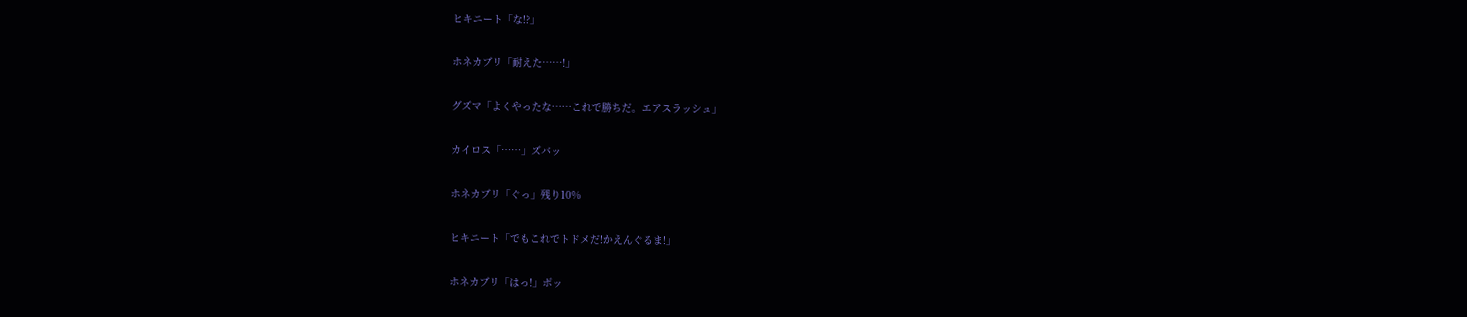ヒキニート「な!?」

ホネカブリ「耐えた……!」

グズマ「よくやったな……これで勝ちだ。エアスラッシュ」

カイロス「……」ズバッ

ホネカブリ「ぐっ」残り10%

ヒキニート「でもこれでトドメだ!かえんぐるま!」

ホネカブリ「はっ!」ボッ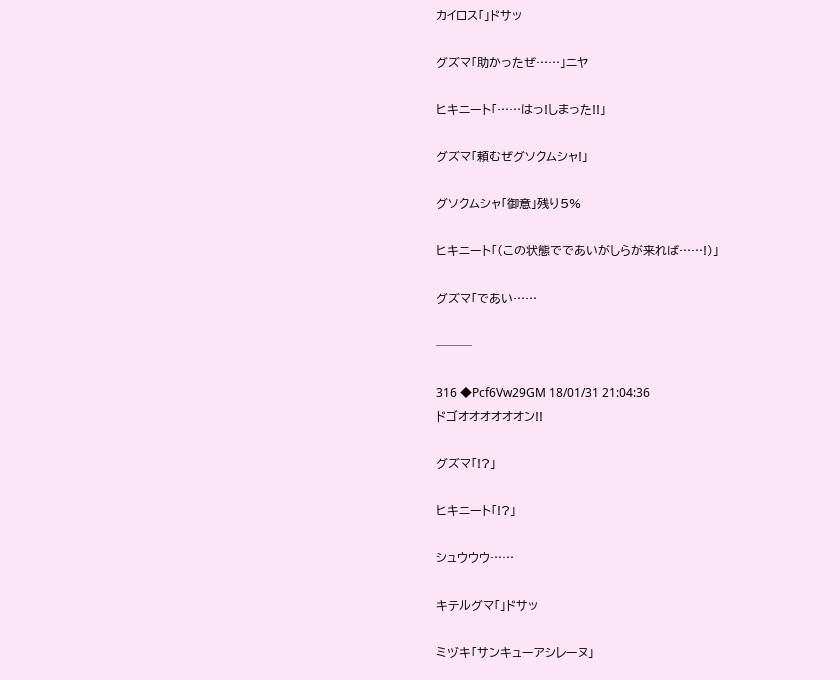カイロス「」ドサッ

グズマ「助かったぜ……」ニヤ

ヒキニート「……はっ!しまった!!」

グズマ「頼むぜグソクムシャ!」

グソクムシャ「御意」残り5%

ヒキニート「(この状態でであいがしらが来れば……!)」

グズマ「であい……

───

316 ◆Pcf6Vw29GM 18/01/31 21:04:36
ドゴオオオオオオン!!

グズマ「!?」

ヒキニート「!?」

シュウウウ……

キテルグマ「」ドサッ

ミヅキ「サンキューアシレーヌ」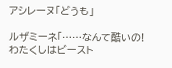アシレーヌ「どうも」

ルザミーネ「……なんて酷いの!わたくしはビースト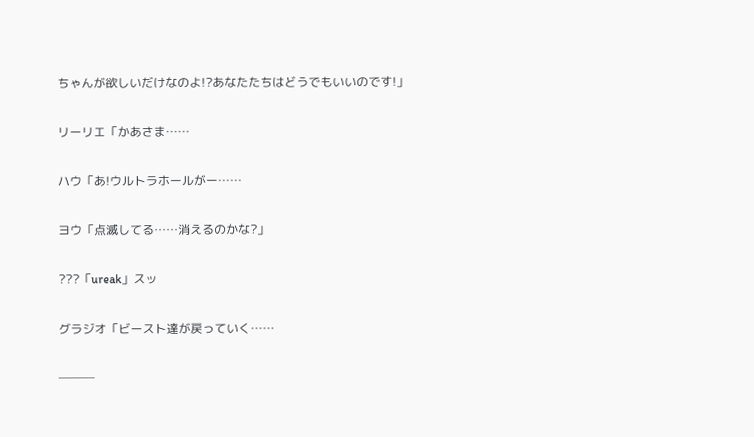ちゃんが欲しいだけなのよ!?あなたたちはどうでもいいのです!」

リーリエ「かあさま……

ハウ「あ!ウルトラホールがー……

ヨウ「点滅してる……消えるのかな?」

???「ureak」スッ

グラジオ「ビースト達が戻っていく……

───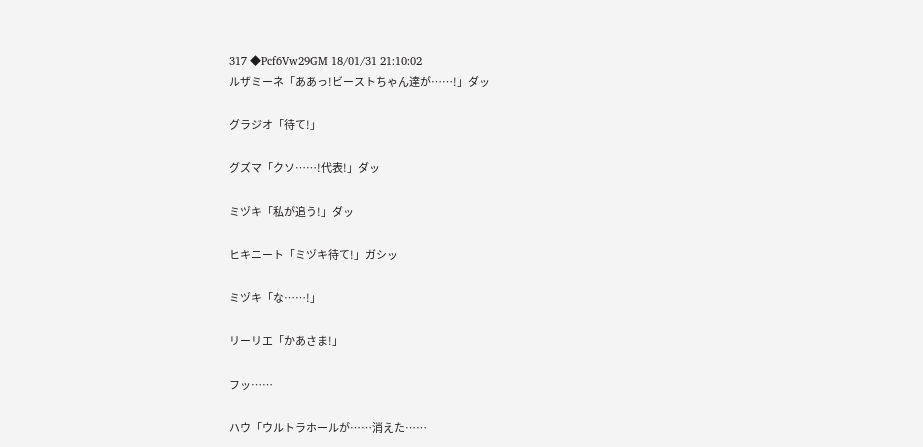317 ◆Pcf6Vw29GM 18/01/31 21:10:02
ルザミーネ「ああっ!ビーストちゃん達が……!」ダッ

グラジオ「待て!」

グズマ「クソ……!代表!」ダッ

ミヅキ「私が追う!」ダッ

ヒキニート「ミヅキ待て!」ガシッ

ミヅキ「な……!」

リーリエ「かあさま!」

フッ……

ハウ「ウルトラホールが……消えた……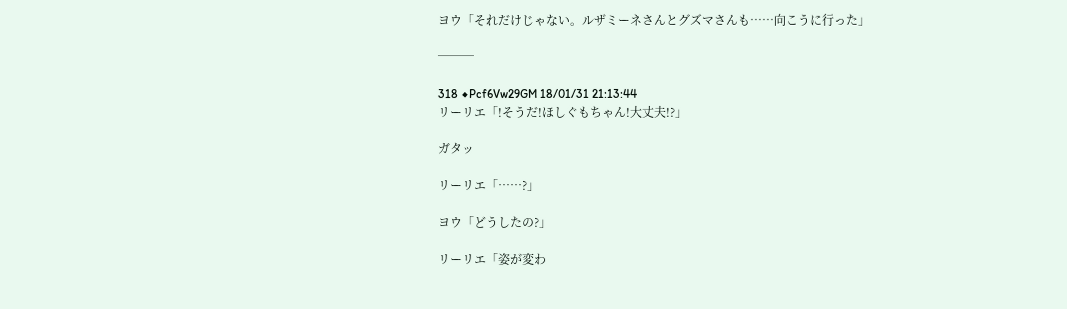ヨウ「それだけじゃない。ルザミーネさんとグズマさんも……向こうに行った」

───

318 ◆Pcf6Vw29GM 18/01/31 21:13:44
リーリエ「!そうだ!ほしぐもちゃん!大丈夫!?」

ガタッ

リーリエ「……?」

ヨウ「どうしたの?」

リーリエ「姿が変わ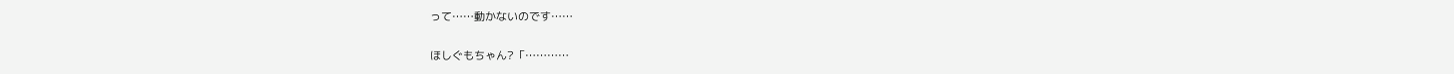って……動かないのです……

ほしぐもちゃん?「…………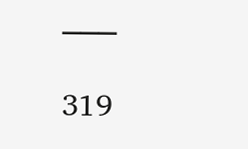───

319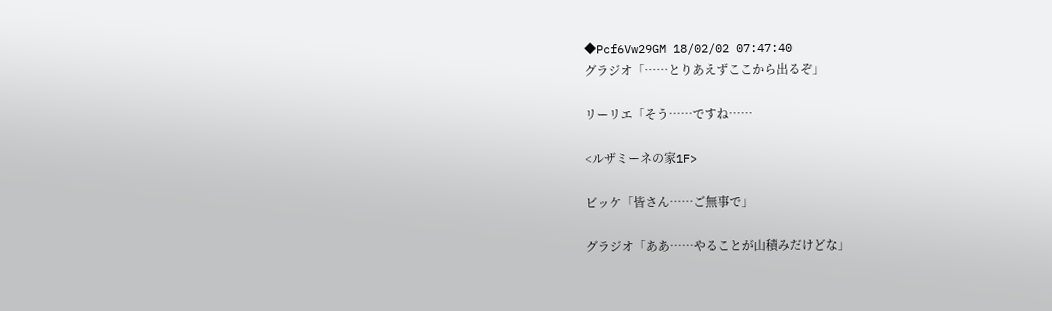◆Pcf6Vw29GM 18/02/02 07:47:40
グラジオ「……とりあえずここから出るぞ」

リーリエ「そう……ですね……

<ルザミーネの家1F>

ビッケ「皆さん……ご無事で」

グラジオ「ああ……やることが山積みだけどな」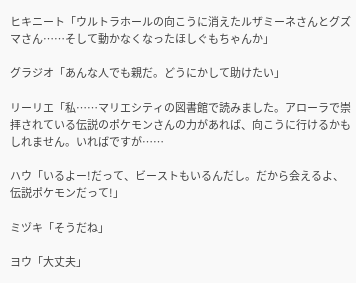ヒキニート「ウルトラホールの向こうに消えたルザミーネさんとグズマさん……そして動かなくなったほしぐもちゃんか」

グラジオ「あんな人でも親だ。どうにかして助けたい」

リーリエ「私……マリエシティの図書館で読みました。アローラで崇拝されている伝説のポケモンさんの力があれば、向こうに行けるかもしれません。いればですが……

ハウ「いるよー!だって、ビーストもいるんだし。だから会えるよ、伝説ポケモンだって!」

ミヅキ「そうだね」

ヨウ「大丈夫」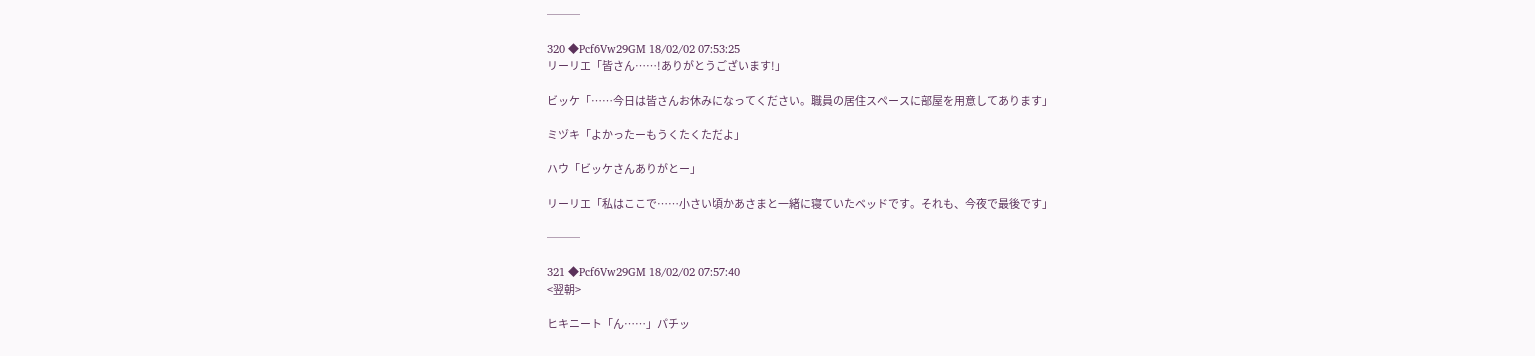───

320 ◆Pcf6Vw29GM 18/02/02 07:53:25
リーリエ「皆さん……!ありがとうございます!」

ビッケ「……今日は皆さんお休みになってください。職員の居住スペースに部屋を用意してあります」

ミヅキ「よかったーもうくたくただよ」

ハウ「ビッケさんありがとー」

リーリエ「私はここで……小さい頃かあさまと一緒に寝ていたベッドです。それも、今夜で最後です」

───

321 ◆Pcf6Vw29GM 18/02/02 07:57:40
<翌朝>

ヒキニート「ん……」パチッ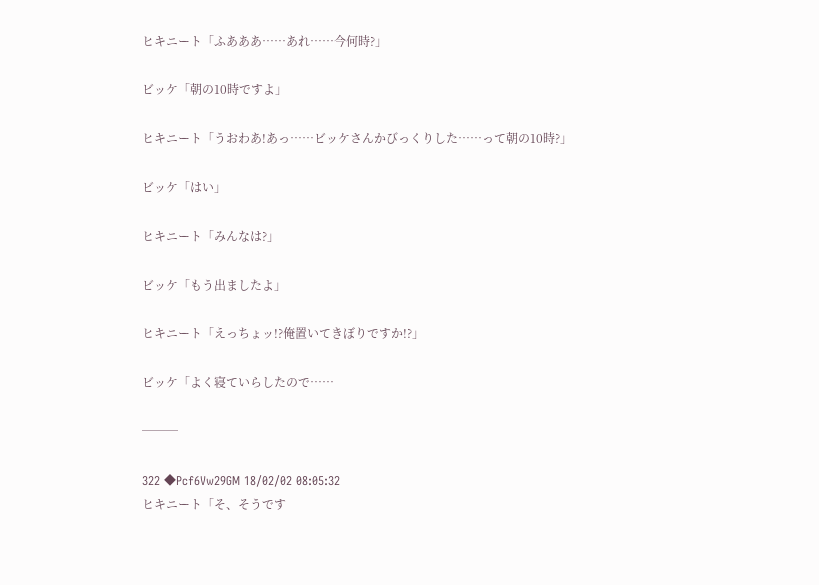ヒキニート「ふあああ……あれ……今何時?」

ビッケ「朝の10時ですよ」

ヒキニート「うおわあ!あっ……ビッケさんかびっくりした……って朝の10時?」

ビッケ「はい」

ヒキニート「みんなは?」

ビッケ「もう出ましたよ」

ヒキニート「えっちょッ!?俺置いてきぼりですか!?」

ビッケ「よく寝ていらしたので……

───

322 ◆Pcf6Vw29GM 18/02/02 08:05:32
ヒキニート「そ、そうです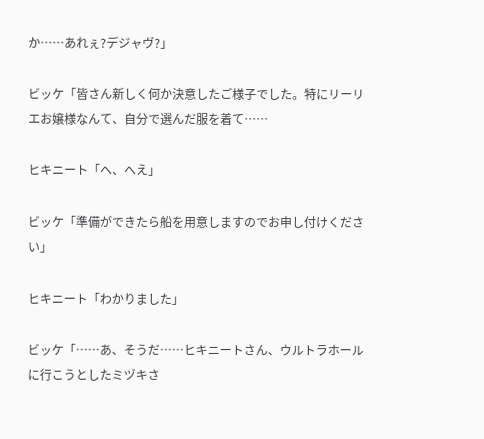か……あれぇ?デジャヴ?」

ビッケ「皆さん新しく何か決意したご様子でした。特にリーリエお嬢様なんて、自分で選んだ服を着て……

ヒキニート「へ、へえ」

ビッケ「準備ができたら船を用意しますのでお申し付けください」

ヒキニート「わかりました」

ビッケ「……あ、そうだ……ヒキニートさん、ウルトラホールに行こうとしたミヅキさ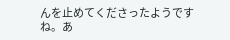んを止めてくださったようですね。あ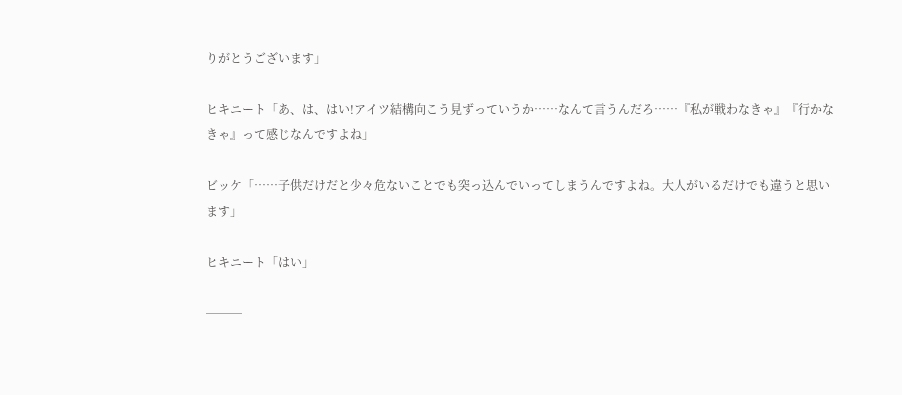りがとうございます」

ヒキニート「あ、は、はい!アイツ結構向こう見ずっていうか……なんて言うんだろ……『私が戦わなきゃ』『行かなきゃ』って感じなんですよね」

ビッケ「……子供だけだと少々危ないことでも突っ込んでいってしまうんですよね。大人がいるだけでも違うと思います」

ヒキニート「はい」

───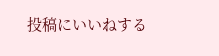投稿にいいねする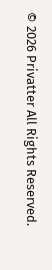© 2026 Privatter All Rights Reserved.